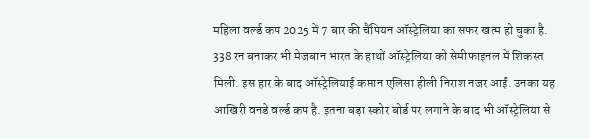महिला वर्ल्ड कप 2025 में 7 बार की चैंपियन ऑस्ट्रेलिया का सफर खत्म हो चुका है. 338 रन बनाकर भी मेजबान भारत के हाथों ऑस्ट्रेलिया को सेमीफाइनल में शिकस्त मिली. इस हार के बाद ऑस्ट्रेलियाई कप्तान एलिसा हीली निराश नजर आईं. उनका यह आखिरी वनडे वर्ल्ड कप है. इतना बड़ा स्कोर बोर्ड पर लगाने के बाद भी ऑस्ट्रेलिया से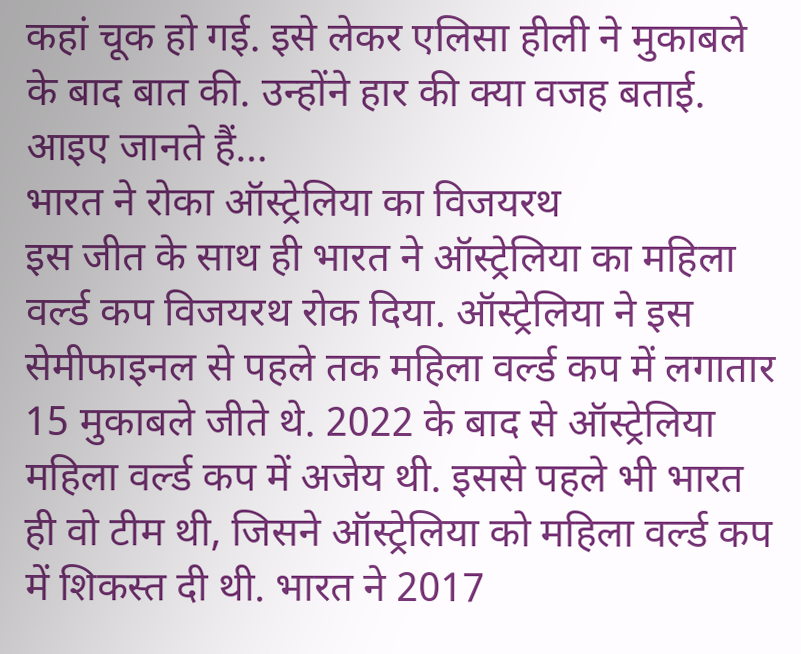कहां चूक हो गई. इसे लेकर एलिसा हीली ने मुकाबले के बाद बात की. उन्होंने हार की क्या वजह बताई. आइए जानते हैं…
भारत ने रोका ऑस्ट्रेलिया का विजयरथ
इस जीत के साथ ही भारत ने ऑस्ट्रेलिया का महिला वर्ल्ड कप विजयरथ रोक दिया. ऑस्ट्रेलिया ने इस सेमीफाइनल से पहले तक महिला वर्ल्ड कप में लगातार 15 मुकाबले जीते थे. 2022 के बाद से ऑस्ट्रेलिया महिला वर्ल्ड कप में अजेय थी. इससे पहले भी भारत ही वो टीम थी, जिसने ऑस्ट्रेलिया को महिला वर्ल्ड कप में शिकस्त दी थी. भारत ने 2017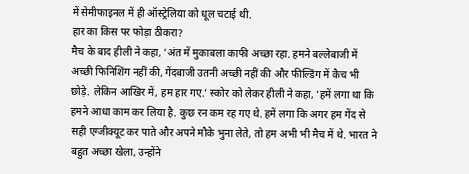में सेमीफाइनल में ही ऑस्ट्रेलिया को धूल चटाई थी.
हार का किस पर फोड़ा ठीकरा?
मैच के बाद हीली ने कहा, ‘अंत में मुकाबला काफी अच्छा रहा. हमने बल्लेबाजी में अच्छी फिनिशिंग नहीं की, गेंदबाजी उतनी अच्छी नहीं की और फील्डिंग में कैच भी छोड़े. लेकिन आखिर में, हम हार गए.’ स्कोर को लेकर हीली ने कहा, ‘हमें लगा था कि हमने आधा काम कर लिया है. कुछ रन कम रह गए थे. हमें लगा कि अगर हम गेंद से सही एग्जीक्यूट कर पाते और अपने मौके भुना लेते, तो हम अभी भी मैच में थे. भारत ने बहुत अच्छा खेला, उन्होंने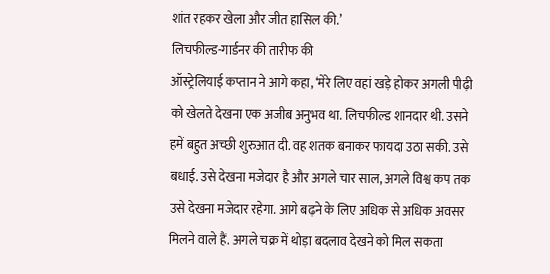शांत रहकर खेला और जीत हासिल की.’
लिचफील्ड-गार्डनर की तारीफ की
ऑस्ट्रेलियाई कप्तान ने आगे कहा, ‘मेरे लिए वहां खड़े होकर अगली पीढ़ी को खेलते देखना एक अजीब अनुभव था. लिचफील्ड शानदार थी. उसने हमें बहुत अच्छी शुरुआत दी. वह शतक बनाकर फायदा उठा सकी. उसे बधाई. उसे देखना मजेदार है और अगले चार साल, अगले विश्व कप तक उसे देखना मजेदार रहेगा. आगे बढ़ने के लिए अधिक से अधिक अवसर मिलने वाले हैं. अगले चक्र में थोड़ा बदलाव देखने को मिल सकता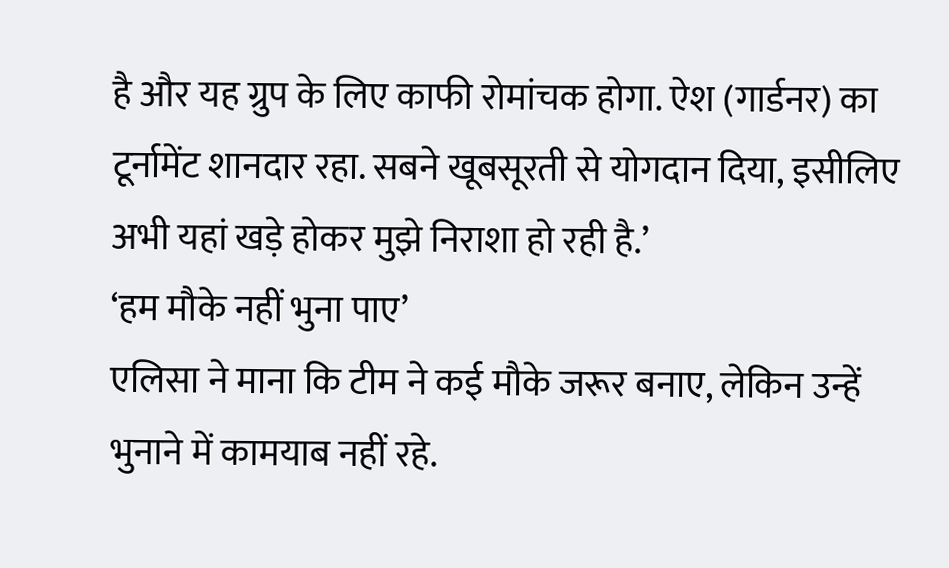है और यह ग्रुप के लिए काफी रोमांचक होगा. ऐश (गार्डनर) का टूर्नामेंट शानदार रहा. सबने खूबसूरती से योगदान दिया, इसीलिए अभी यहां खड़े होकर मुझे निराशा हो रही है.’
‘हम मौके नहीं भुना पाए’
एलिसा ने माना कि टीम ने कई मौके जरूर बनाए, लेकिन उन्हें भुनाने में कामयाब नहीं रहे.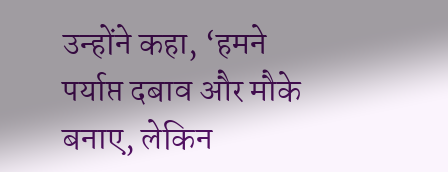उन्होंने कहा, ‘हमने पर्याप्त दबाव और मौके बनाए, लेकिन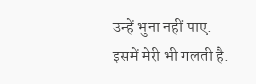उन्हें भुना नहीं पाए. इसमें मेरी भी गलती है.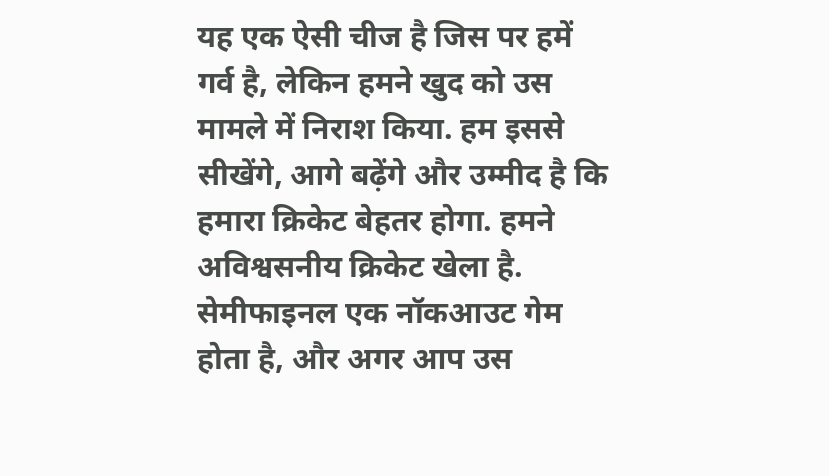यह एक ऐसी चीज है जिस पर हमें गर्व है, लेकिन हमने खुद को उस मामले में निराश किया. हम इससे सीखेंगे, आगे बढ़ेंगे और उम्मीद है कि हमारा क्रिकेट बेहतर होगा. हमने अविश्वसनीय क्रिकेट खेला है. सेमीफाइनल एक नॉकआउट गेम होता है, और अगर आप उस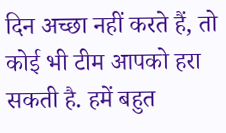दिन अच्छा नहीं करते हैं, तो कोई भी टीम आपको हरा सकती है. हमें बहुत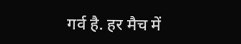गर्व है. हर मैच में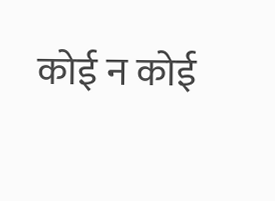कोई न कोई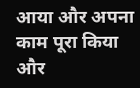आया और अपना काम पूरा किया और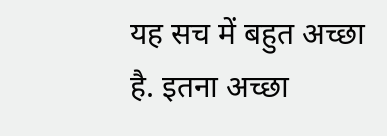यह सच में बहुत अच्छा है. इतना अच्छा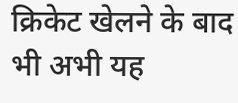क्रिकेट खेलने के बाद भी अभी यह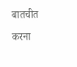बातचीत करना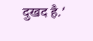दुखद है.’